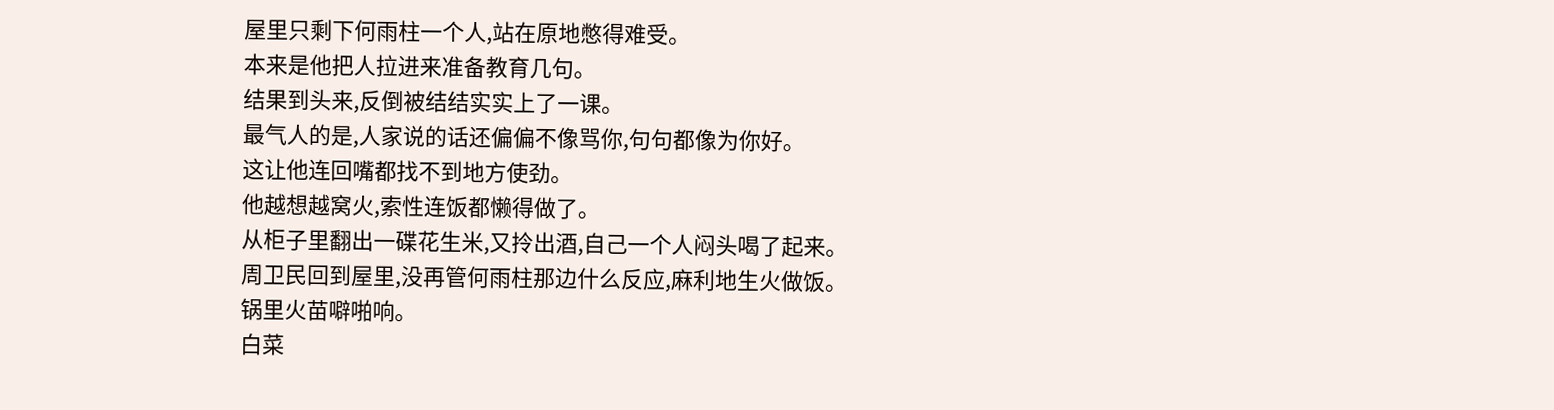屋里只剩下何雨柱一个人,站在原地憋得难受。
本来是他把人拉进来准备教育几句。
结果到头来,反倒被结结实实上了一课。
最气人的是,人家说的话还偏偏不像骂你,句句都像为你好。
这让他连回嘴都找不到地方使劲。
他越想越窝火,索性连饭都懒得做了。
从柜子里翻出一碟花生米,又拎出酒,自己一个人闷头喝了起来。
周卫民回到屋里,没再管何雨柱那边什么反应,麻利地生火做饭。
锅里火苗噼啪响。
白菜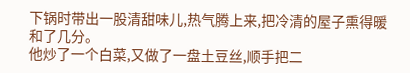下锅时带出一股清甜味儿,热气腾上来,把冷清的屋子熏得暖和了几分。
他炒了一个白菜,又做了一盘土豆丝,顺手把二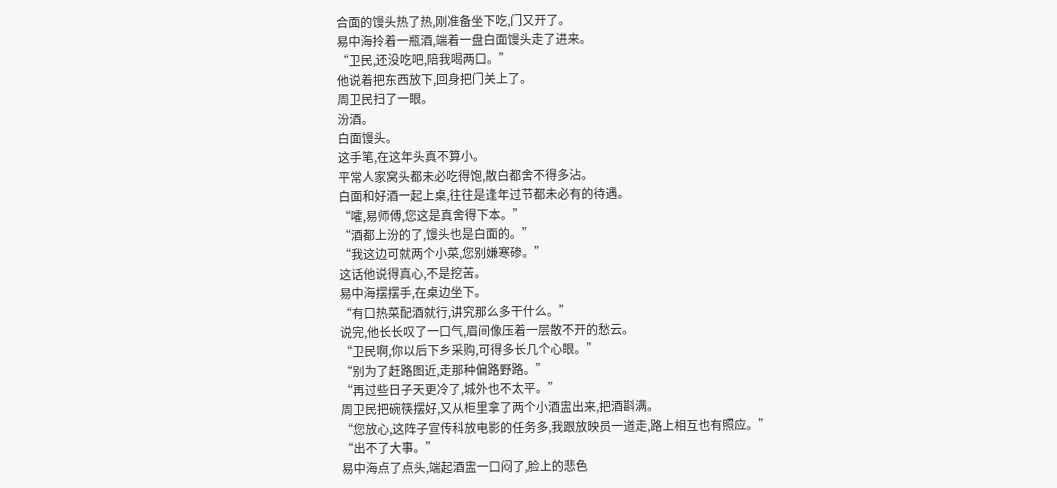合面的馒头热了热,刚准备坐下吃,门又开了。
易中海拎着一瓶酒,端着一盘白面馒头走了进来。
“卫民,还没吃吧,陪我喝两口。”
他说着把东西放下,回身把门关上了。
周卫民扫了一眼。
汾酒。
白面馒头。
这手笔,在这年头真不算小。
平常人家窝头都未必吃得饱,散白都舍不得多沾。
白面和好酒一起上桌,往往是逢年过节都未必有的待遇。
“嚯,易师傅,您这是真舍得下本。”
“酒都上汾的了,馒头也是白面的。”
“我这边可就两个小菜,您别嫌寒碜。”
这话他说得真心,不是挖苦。
易中海摆摆手,在桌边坐下。
“有口热菜配酒就行,讲究那么多干什么。”
说完,他长长叹了一口气,眉间像压着一层散不开的愁云。
“卫民啊,你以后下乡采购,可得多长几个心眼。”
“别为了赶路图近,走那种偏路野路。”
“再过些日子天更冷了,城外也不太平。”
周卫民把碗筷摆好,又从柜里拿了两个小酒盅出来,把酒斟满。
“您放心,这阵子宣传科放电影的任务多,我跟放映员一道走,路上相互也有照应。”
“出不了大事。”
易中海点了点头,端起酒盅一口闷了,脸上的悲色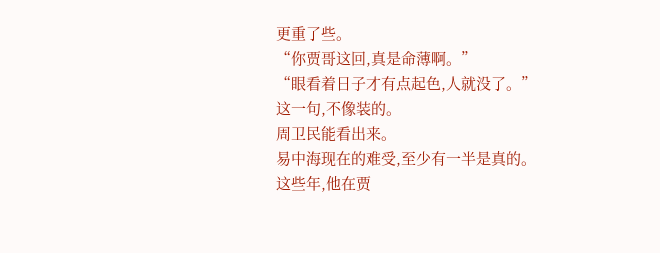更重了些。
“你贾哥这回,真是命薄啊。”
“眼看着日子才有点起色,人就没了。”
这一句,不像装的。
周卫民能看出来。
易中海现在的难受,至少有一半是真的。
这些年,他在贾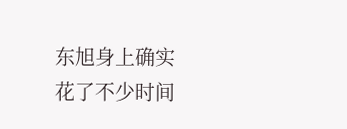东旭身上确实花了不少时间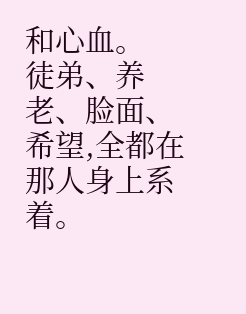和心血。
徒弟、养老、脸面、希望,全都在那人身上系着。